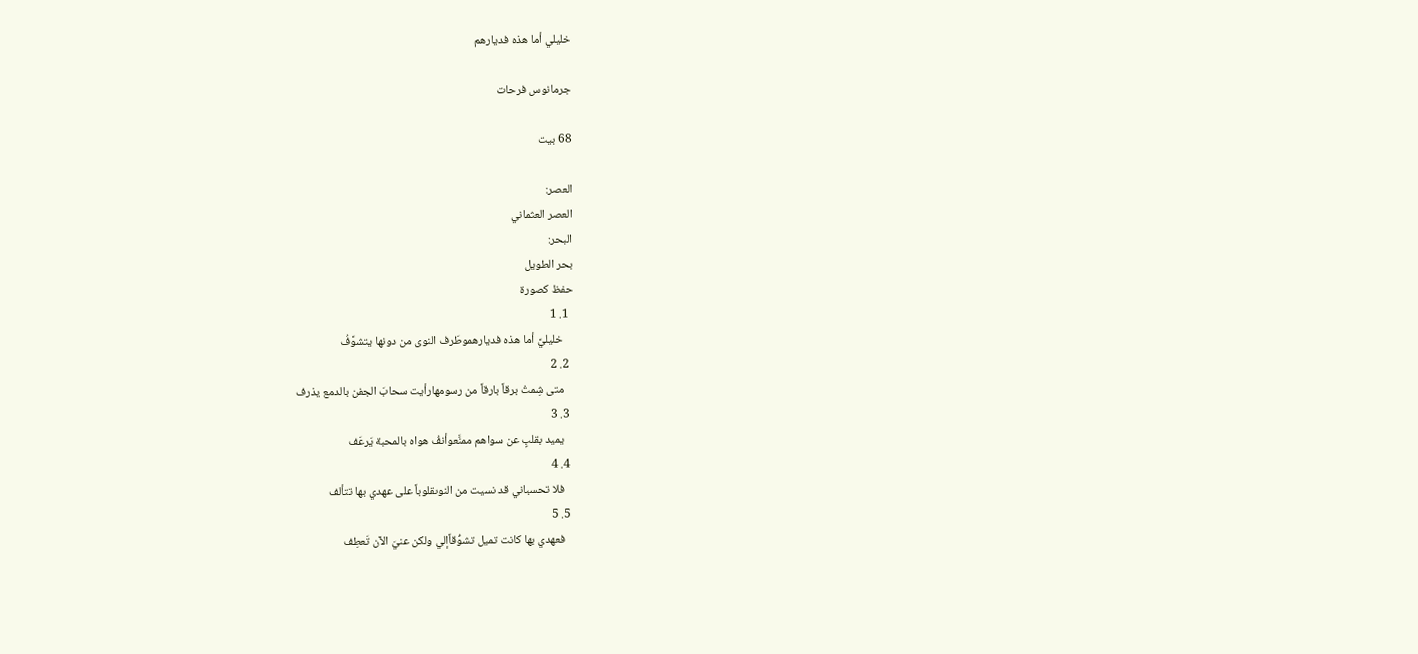خليلي أما هذه فديارهم

جرمانوس فرحات

68 بيت

العصر:
العصر العثماني
البحر:
بحر الطويل
حفظ كصورة
  1. 1
    خليليَّ أما هذه فديارهموطَرف النوى من دونها يتشوَّفُ
  2. 2
    متى شِمتُ برقاً بارقاً من رسومهارأيت سحابَ الجفن بالدمع يذرف
  3. 3
    يميد بقلبٍ عن سواهم ممنَّعوأنفُ هواه بالمحبة يَرعَف
  4. 4
    فلا تحسباني قد نسيت من النوىقلوباً على عهدي بها تتألف
  5. 5
    فعهدي بها كانت تميل تشوُّقاًإلي ولكن عنيَ الآن تَعطِف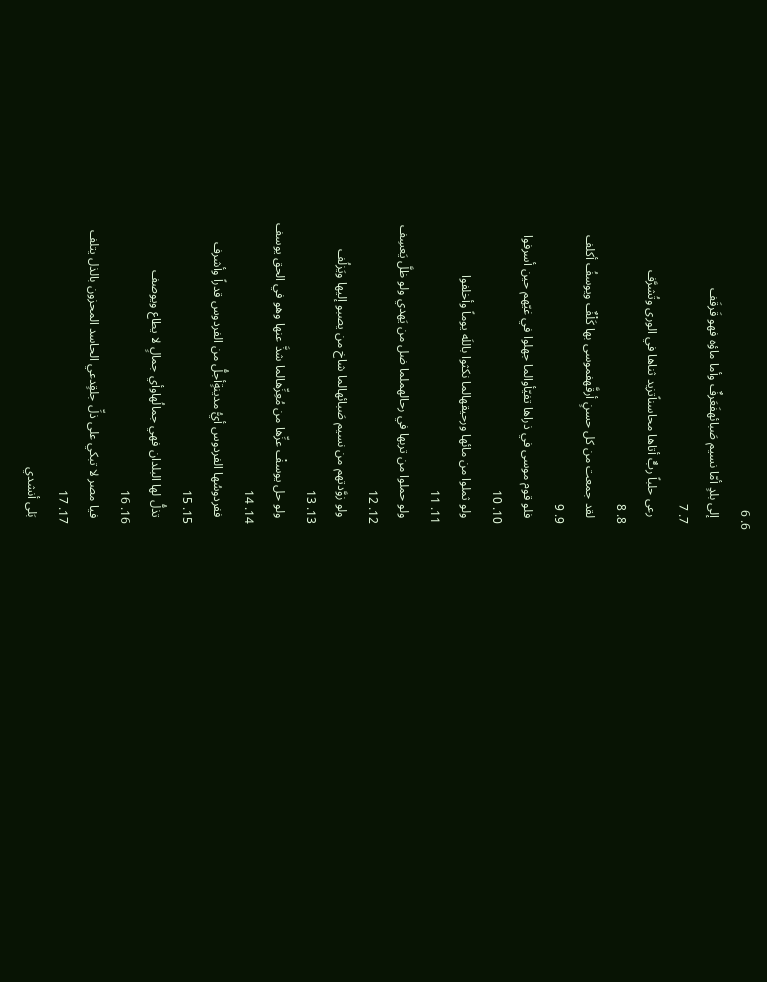6. 6
    إلى بلدٍ أمّا نسيم صَبائهفَعَرفٌ وأما ماؤه فهو قَرقَف
  7. 7
    رعى حلباً ربٌّ أتاها محاسناًتزيد ثناها في الورى وتُشرَّف
  8. 8
    لقد جمعت من كل حسنٍ أرقَّهفموسى بها كَلْفٌ ويوسفُ أكلف
  9. 9
    فلو قوم موسى في ذراها تفيّأوالما جهلوا في غيّهم حين أسرفوا
  10. 10
    ولو ثملوا من مائها ورحيقهالما نكثوا باللَه يوماً وأخلفوا
  11. 11
    ولو حملوا من تربها في رحالهملما ضل من يَهدي ولو ظلَّ يَعسِف
  12. 12
    ولو زوَّدتهم من نسيم صَبائهالما شاخ من يصبو إليها ويَزلُف
  13. 13
    ولو حل يوسفْ عزِّها من مُعِزِّهالما شذَّ عنها وهو في الحق يوسف
  14. 14
    ففردوسُها الفردوس أيُّ مدينةٍأجلُّ من الفردوس قدراً وأشرف
  15. 15
    تذلُّ لها البلدان فهي جمالُهاوأي جمالٍ لا يطاع ويوصف
  16. 16
    فيا مصر لا تبكي على ذلِّ جلقٍدعي الحاسد المحزون بالذل يتلف
  17. 17
    بَلى أنشدي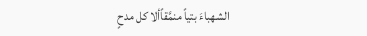الشهباءَ بتياً منمَّقاًألا كل مدحٍ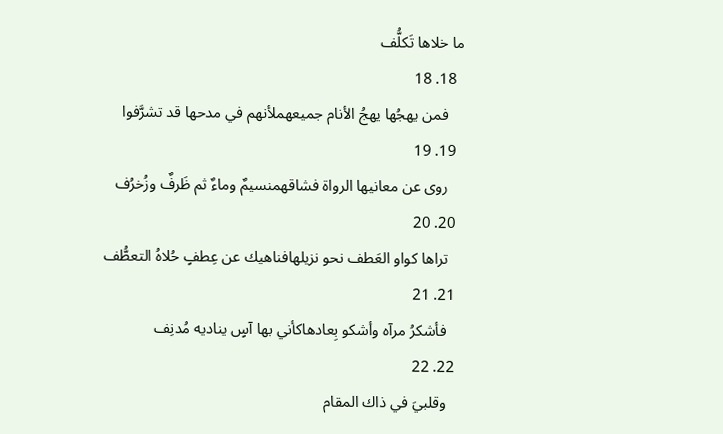ما خلاها تَكلُّف
  18. 18
    فمن يهجُها يهجُ الأنام جميعهملأنهم في مدحها قد تشرَّفوا
  19. 19
    روى عن معانيها الرواة فشاقهمنسيمٌ وماءٌ ثم ظَرفٌ وزُخرُف
  20. 20
    تراها كواو العَطف نحو نزيلهافناهيك عن عِطفٍ حُلاهُ التعطُّف
  21. 21
    فأشكرُ مرآه وأشكو بِعادهاكأني بها آسٍ يناديه مُدنِف
  22. 22
    وقلبيَ في ذاك المقام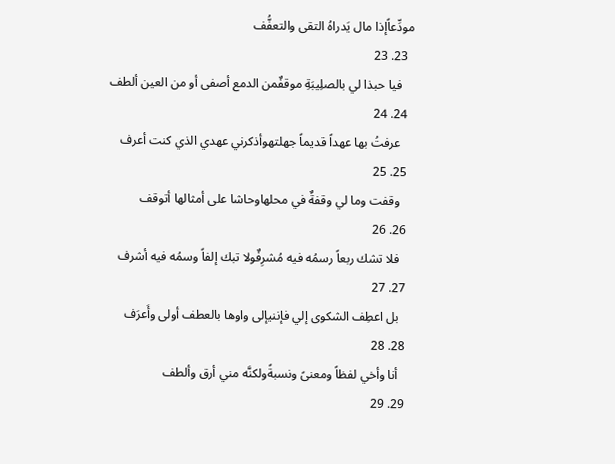مودِّعاًإذا مال يَدراهُ التقى والتعفُّف
  23. 23
    فيا حبذا لي بالصلِيبَةِ موقفٌمن الدمع أصفى أو من العين ألطف
  24. 24
    عرفتُ بها عهداً قديماً جهلتهوأذكرني عهدي الذي كنت أعرف
  25. 25
    وقفت وما لي وقفةٌ في محلهاوحاشا على أمثالها أتوقف
  26. 26
    فلا تشك ربعاً رسمُه فيه مُشرِفٌولا تبك إلفاً وسمُه فيه أشرف
  27. 27
    بل اعطِف الشكوى إلي فإننيإلى واوها بالعطف أولى وأَعرَف
  28. 28
    أنا وأخي لفظاً ومعنىً ونسبةًولكنَّه مني أرق وألطف
  29. 29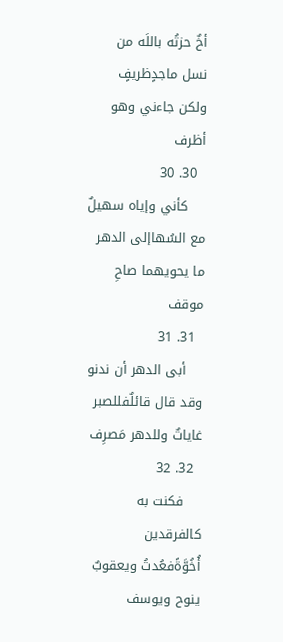أخٌ حزتُه باللَه من نسل ماجدٍظريفٍ ولكن جاءني وهو أظرف
  30. 30
    كأني وإياه سهيلٌ مع السُهاإلى الدهر ما يحويهما صاحِ موقف
  31. 31
    أبى الدهر أن ندنو وقد قال قائلٌفللصبر غاياتٌ وللدهر مَصرِف
  32. 32
    فكنت به كالفرقدين أُخُوَّةًفعُدتُ ويعقوبٌ ينوح ويوسف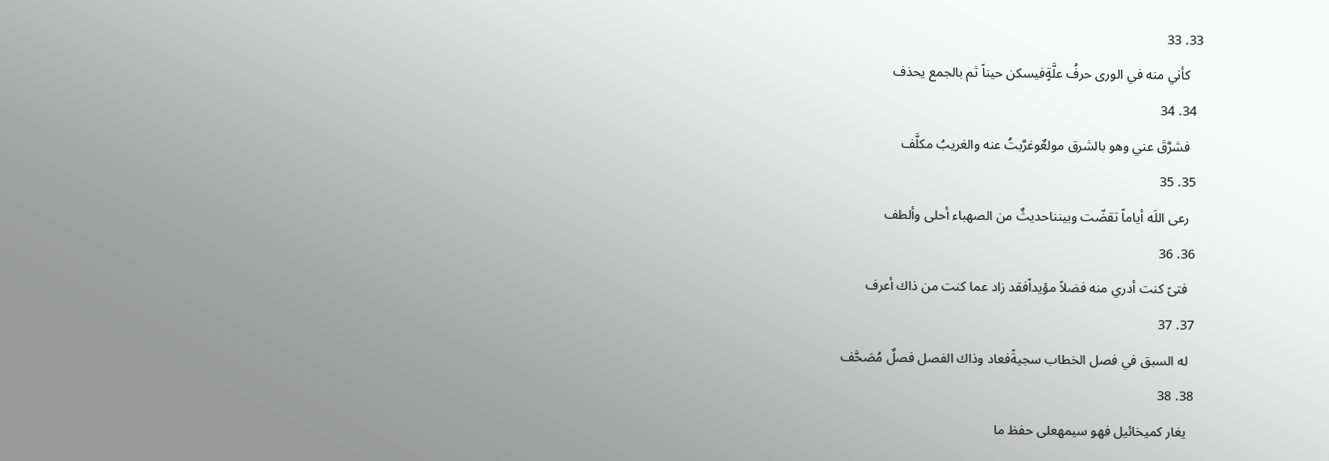33. 33
    كأني منه في الورى حرفُ علَّةٍفيسكن حيناً ثم بالجمع يحذف
  34. 34
    فشرَّقَ عني وهو بالشرق مولعٌوغرَّبتُ عنه والغريبُ مكلَّف
  35. 35
    رعى اللَه أياماً تقضّت وبينناحديثٌ من الصهباء أحلى وألطف
  36. 36
    فتىً كنت أدري منه فضلاً مؤيداًفقد زاد عما كنت من ذاك أعرف
  37. 37
    له السبق في فصل الخطاب سجيةًفعاد وذاك الفصل فصلٌ مُصَحَّف
  38. 38
    يغار كميخائيل فهو سيمهعلى حفظ ما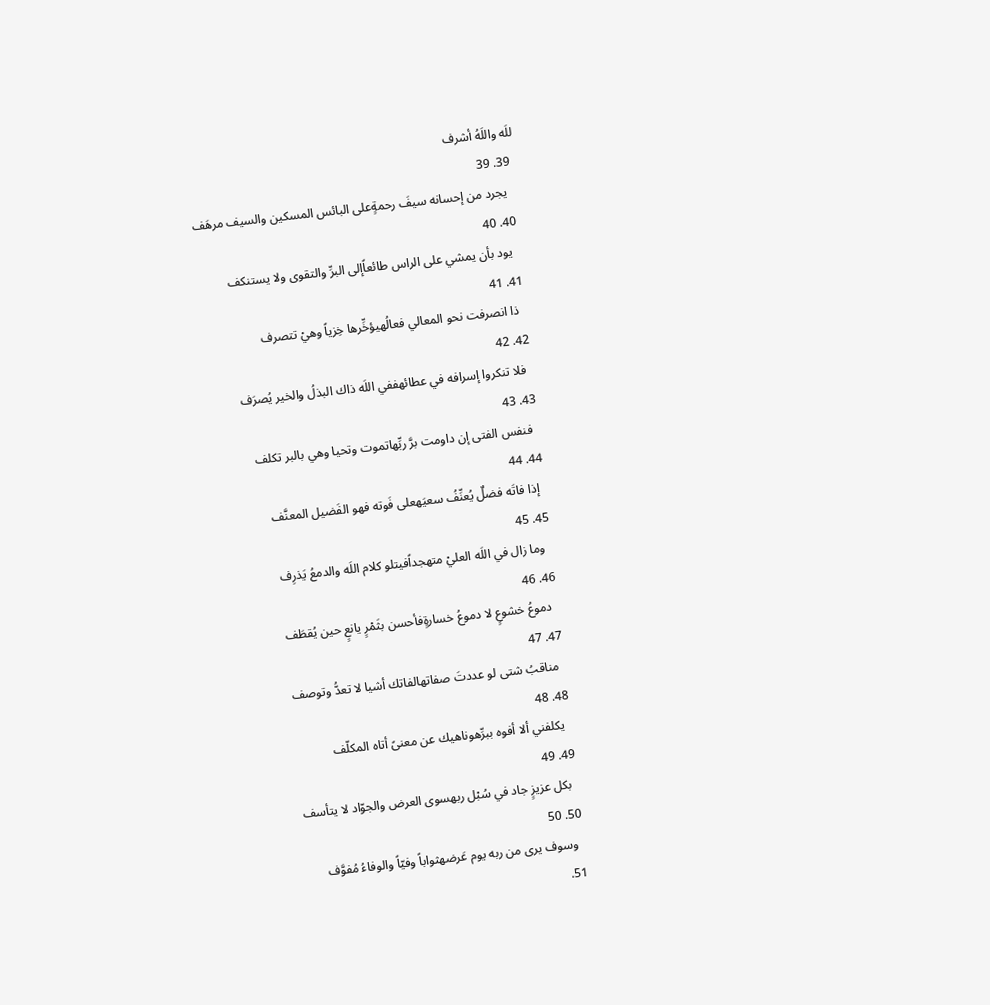للَه واللَهُ أشرف
  39. 39
    يجرد من إحسانه سيفَ رحمةٍعلى البائس المسكين والسيف مرهَف
  40. 40
    يود بأن يمشي على الراس طائعاًإلى البرِّ والتقوى ولا يستنكف
  41. 41
    ذا انصرفت نحو المعالي فعالُهيؤخِّرها خِزياً وهيْ تتصرف
  42. 42
    فلا تنكروا إسرافه في عطائهففي اللَه ذاك البذلُ والخير يُصرَف
  43. 43
    فنفس الفتى إن داومت برَّ ربِّهاتموت وتحيا وهي بالبر تكلف
  44. 44
    إذا فاتَه فضلٌ يُعنِّفُ سعيَهعلى فَوته فهو الفَضيل المعنَّف
  45. 45
    وما زال في اللَه العليْ متهجداًفيتلو كلام اللَه والدمعُ يَذرِف
  46. 46
    دموعُ خشوعٍ لا دموعُ خسارةٍفأحسن بثَمْرٍ يانعٍ حين يُقطَف
  47. 47
    مناقبُ شتى لو عددتَ صفاتهالفاتك أشيا لا تعدُّ وتوصف
  48. 48
    يكلفني ألا أفوه ببرِّهوناهيك عن معنىً أتاه المكلّف
  49. 49
    بكل عزيزٍ جاد في سُبْل ربهسوى العرض والجوّاد لا يتأسف
  50. 50
    وسوف يرى من ربه يوم عَرضهثواباً وفيّاً والوفاءُ مُفوَّف
  51.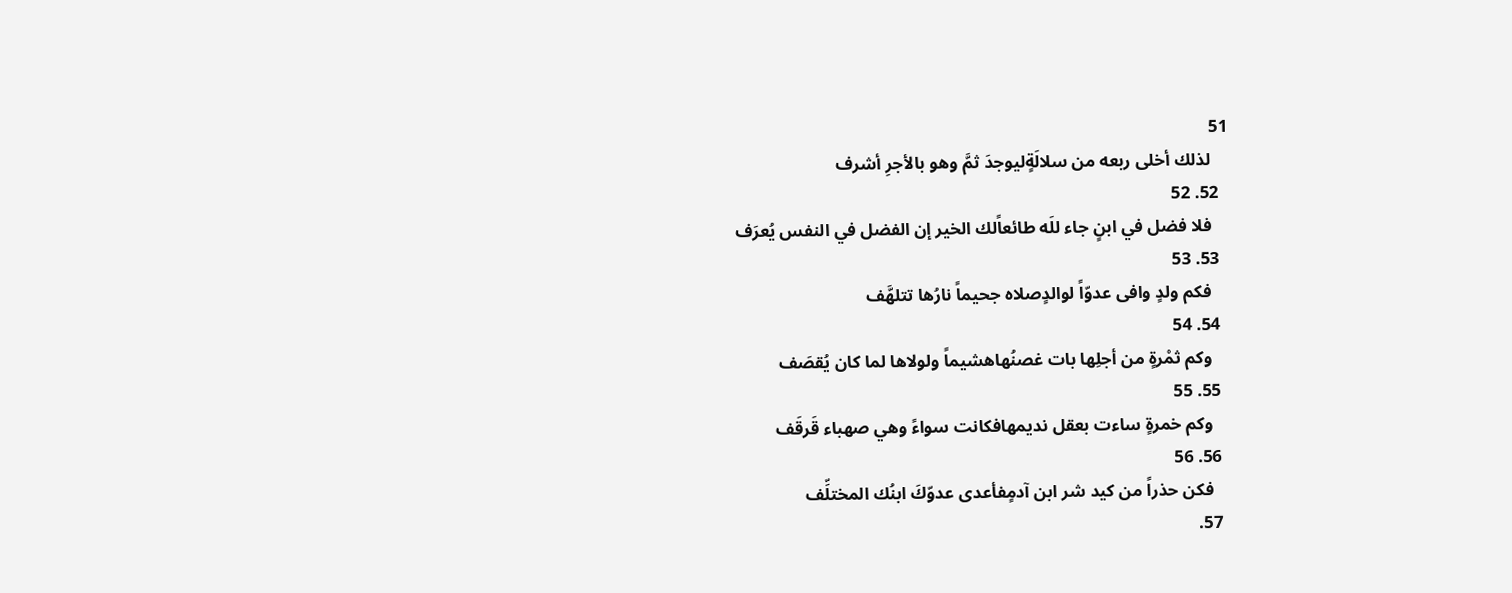51
    لذلك أخلى ربعه من سلالَةٍليوجدَ ثمَّ وهو بالأجرِ أشرف
  52. 52
    فلا فضل في ابنٍ جاء للَه طائعاًلك الخير إن الفضل في النفس يُعرَف
  53. 53
    فكم ولدٍ وافى عدوّاً لوالدٍصلاه جحيماً نارُها تتلهَّف
  54. 54
    وكم ثمْرةٍ من أجلِها بات غصنُهاهشيماً ولولاها لما كان يُقصَف
  55. 55
    وكم خمرةٍ ساءت بعقل نديمهافكانت سواءً وهي صهباء قَرقَف
  56. 56
    فكن حذراً من كيد شر ابن آدمٍفأعدى عدوّكَ ابنُك المختلِّف
  57.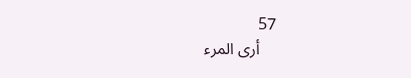57
    أرى المرء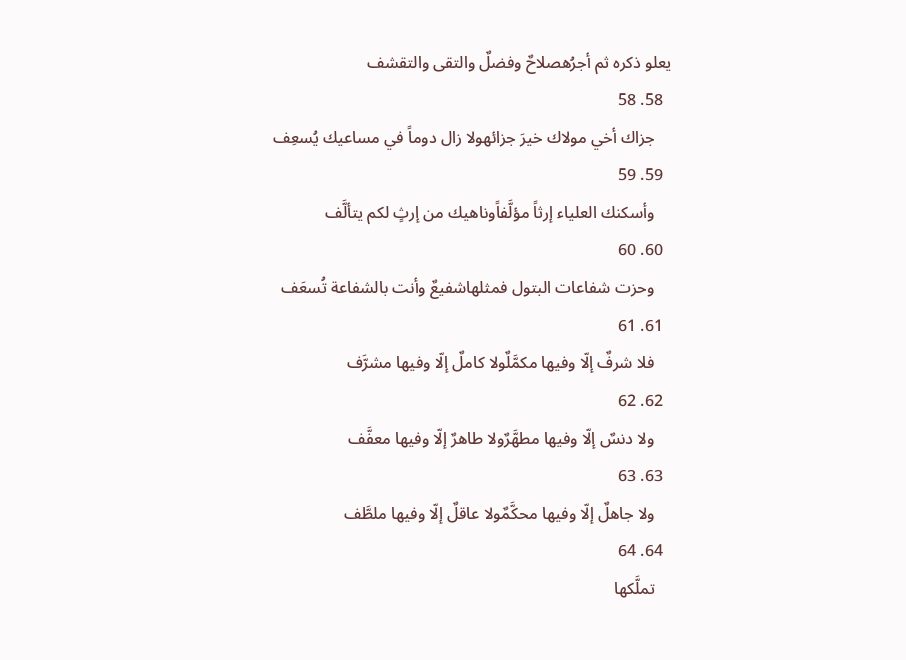يعلو ذكره ثم أجرُهصلاحٌ وفضلٌ والتقى والتقشف
  58. 58
    جزاك أخي مولاك خيرَ جزائهولا زال دوماً في مساعيك يُسعِف
  59. 59
    وأسكنك العلياء إرثاً مؤلَّفاًوناهيك من إرثٍ لكم يتألَّف
  60. 60
    وحزت شفاعات البتول فمثلهاشفيعٌ وأنت بالشفاعة تُسعَف
  61. 61
    فلا شرفٌ إلّا وفيها مكمَّلٌولا كاملٌ إلّا وفيها مشرَّف
  62. 62
    ولا دنسٌ إلّا وفيها مطهَّرٌولا طاهرٌ إلّا وفيها معفَّف
  63. 63
    ولا جاهلٌ إلّا وفيها محكَّمٌولا عاقلٌ إلّا وفيها ملطَّف
  64. 64
    تملَّكها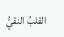القلبُ النقيُّ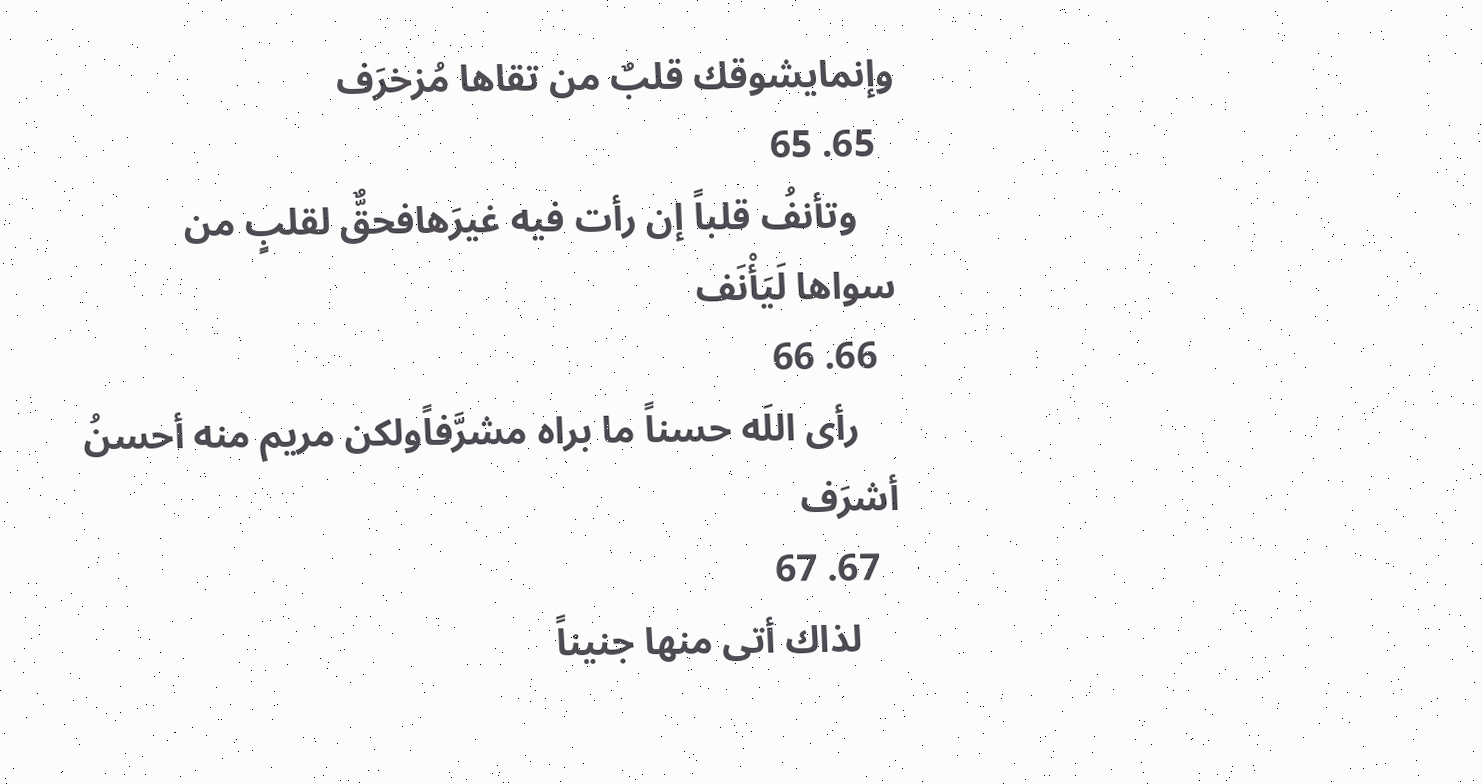وإنمايشوقك قلبٌ من تقاها مُزخرَف
  65. 65
    وتأنفُ قلباً إن رأت فيه غيرَهافحقٌّ لقلبٍ من سواها لَيَأْنَف
  66. 66
    رأى اللَه حسناً ما براه مشرَّفاًولكن مريم منه أحسنُ أشرَف
  67. 67
    لذاك أتى منها جنيناً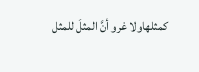كمثلهاولا غرو أنَّ المثلَ للمثل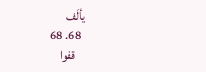يألَف
  68. 68
    قفوا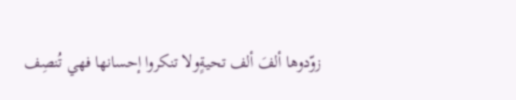زوّدوها ألفَ ألف تحيةٍولا تنكروا إحسانها فهي تُنصِف